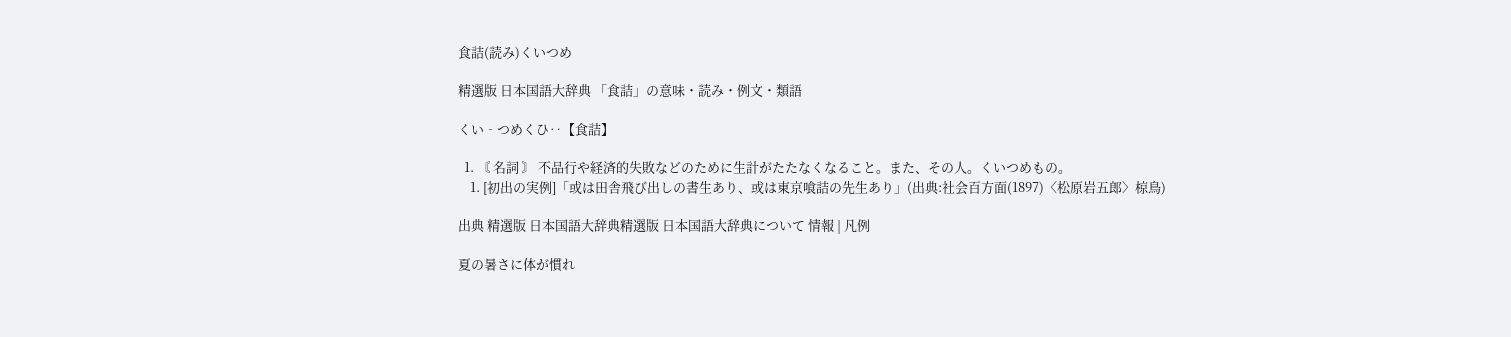食詰(読み)くいつめ

精選版 日本国語大辞典 「食詰」の意味・読み・例文・類語

くい‐つめくひ‥【食詰】

  1. 〘 名詞 〙 不品行や経済的失敗などのために生計がたたなくなること。また、その人。くいつめもの。
    1. [初出の実例]「或は田舎飛び出しの書生あり、或は東京喰詰の先生あり」(出典:社会百方面(1897)〈松原岩五郎〉椋鳥)

出典 精選版 日本国語大辞典精選版 日本国語大辞典について 情報 | 凡例

夏の暑さに体が慣れ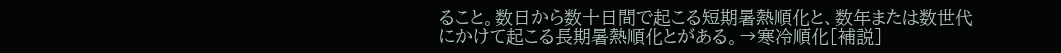ること。数日から数十日間で起こる短期暑熱順化と、数年または数世代にかけて起こる長期暑熱順化とがある。→寒冷順化[補説]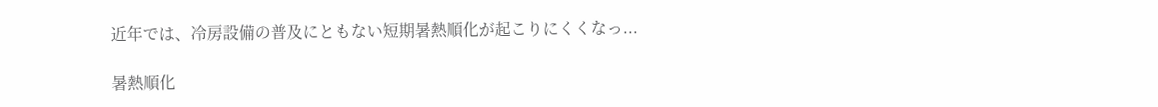近年では、冷房設備の普及にともない短期暑熱順化が起こりにくくなっ...

暑熱順化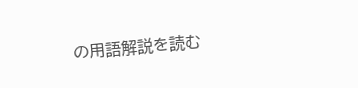の用語解説を読む